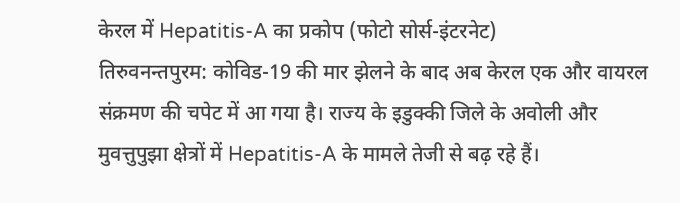केरल में Hepatitis-A का प्रकोप (फोटो सोर्स-इंटरनेट)
तिरुवनन्तपुरम: कोविड-19 की मार झेलने के बाद अब केरल एक और वायरल संक्रमण की चपेट में आ गया है। राज्य के इडुक्की जिले के अवोली और मुवत्तुपुझा क्षेत्रों में Hepatitis-A के मामले तेजी से बढ़ रहे हैं।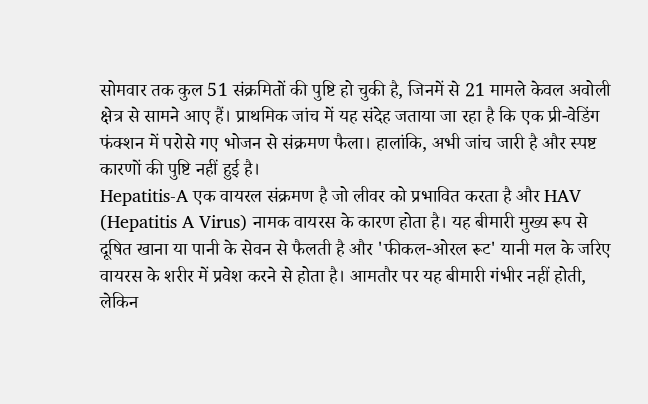सोमवार तक कुल 51 संक्रमितों की पुष्टि हो चुकी है, जिनमें से 21 मामले केवल अवोली क्षेत्र से सामने आए हैं। प्राथमिक जांच में यह संदेह जताया जा रहा है कि एक प्री-वेडिंग फंक्शन में परोसे गए भोजन से संक्रमण फैला। हालांकि, अभी जांच जारी है और स्पष्ट कारणों की पुष्टि नहीं हुई है।
Hepatitis-A एक वायरल संक्रमण है जो लीवर को प्रभावित करता है और HAV (Hepatitis A Virus) नामक वायरस के कारण होता है। यह बीमारी मुख्य रूप से दूषित खाना या पानी के सेवन से फैलती है और 'फीकल-ओरल रूट' यानी मल के जरिए वायरस के शरीर में प्रवेश करने से होता है। आमतौर पर यह बीमारी गंभीर नहीं होती, लेकिन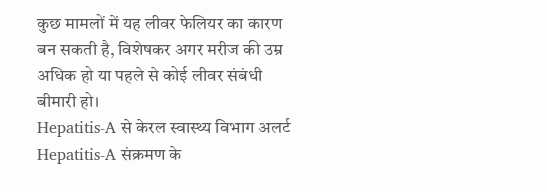कुछ मामलों में यह लीवर फेलियर का कारण बन सकती है, विशेषकर अगर मरीज की उम्र अधिक हो या पहले से कोई लीवर संबंधी बीमारी हो।
Hepatitis-A से केरल स्वास्थ्य विभाग अलर्ट
Hepatitis-A संक्रमण के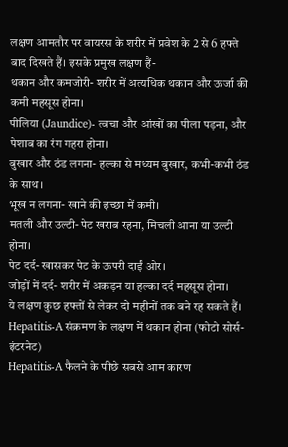लक्षण आमतौर पर वायरस के शरीर में प्रवेश के 2 से 6 हफ्ते बाद दिखते हैं। इसके प्रमुख लक्षण हैं-
थकान और कमजोरी- शरीर में अत्यधिक थकान और ऊर्जा की कमी महसूस होना।
पीलिया (Jaundice)- त्वचा और आंखों का पीला पड़ना, और पेशाब का रंग गहरा होना।
बुखार और ठंड लगना- हल्का से मध्यम बुखार, कभी-कभी ठंड के साथ।
भूख न लगना- खाने की इच्छा में कमी।
मतली और उल्टी- पेट खराब रहना, मिचली आना या उल्टी होना।
पेट दर्द- खासकर पेट के ऊपरी दाईं ओर।
जोड़ों में दर्द- शरीर में अकड़न या हल्का दर्द महसूस होना।
ये लक्षण कुछ हफ्तों से लेकर दो महीनों तक बने रह सकते हैं।
Hepatitis-A संक्रमण के लक्षण में थकान होना (फोटो सोर्स- इंटरनेट)
Hepatitis-A फैलने के पीछे सबसे आम कारण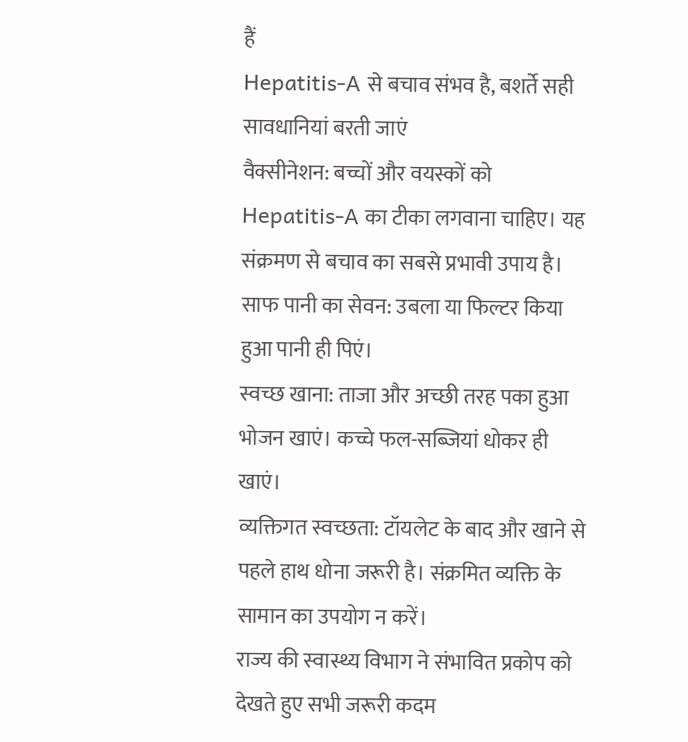हैं
Hepatitis-A से बचाव संभव है, बशर्ते सही सावधानियां बरती जाएं
वैक्सीनेशन: बच्चों और वयस्कों को Hepatitis-A का टीका लगवाना चाहिए। यह संक्रमण से बचाव का सबसे प्रभावी उपाय है।
साफ पानी का सेवन: उबला या फिल्टर किया हुआ पानी ही पिएं।
स्वच्छ खाना: ताजा और अच्छी तरह पका हुआ भोजन खाएं। कच्चे फल-सब्जियां धोकर ही खाएं।
व्यक्तिगत स्वच्छता: टॉयलेट के बाद और खाने से पहले हाथ धोना जरूरी है। संक्रमित व्यक्ति के सामान का उपयोग न करें।
राज्य की स्वास्थ्य विभाग ने संभावित प्रकोप को देखते हुए सभी जरूरी कदम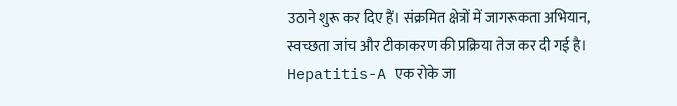उठाने शुरू कर दिए हैं। संक्रमित क्षेत्रों में जागरूकता अभियान, स्वच्छता जांच और टीकाकरण की प्रक्रिया तेज कर दी गई है।
Hepatitis-A एक रोके जा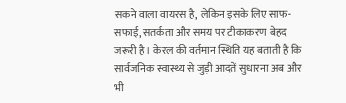सकने वाला वायरस है, लेकिन इसके लिए साफ-सफाई, सतर्कता और समय पर टीकाकरण बेहद जरूरी है। केरल की वर्तमान स्थिति यह बताती है कि सार्वजनिक स्वास्थ्य से जुड़ी आदतें सुधारना अब और भी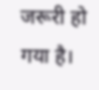जरूरी हो गया है।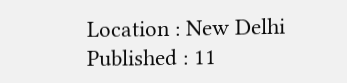Location : New Delhi
Published : 11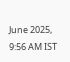June 2025, 9:56 AM IST